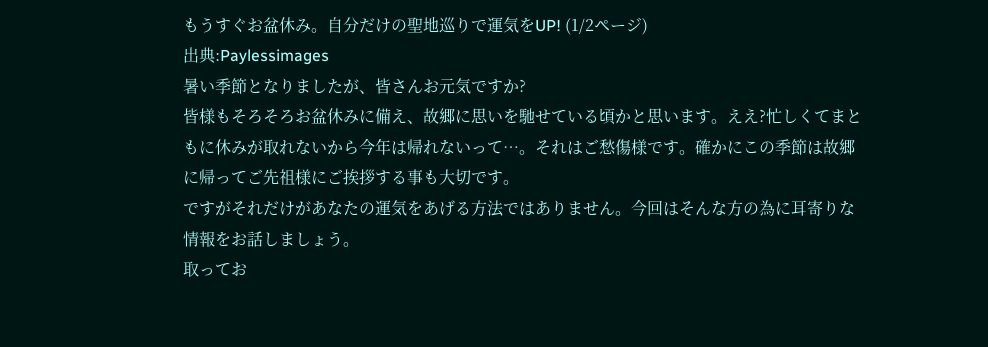もうすぐお盆休み。自分だけの聖地巡りで運気をUP! (1/2ページ)
出典:Paylessimages
暑い季節となりましたが、皆さんお元気ですか?
皆様もそろそろお盆休みに備え、故郷に思いを馳せている頃かと思います。ええ?忙しくてまともに休みが取れないから今年は帰れないって…。それはご愁傷様です。確かにこの季節は故郷に帰ってご先祖様にご挨拶する事も大切です。
ですがそれだけがあなたの運気をあげる方法ではありません。今回はそんな方の為に耳寄りな情報をお話しましょう。
取ってお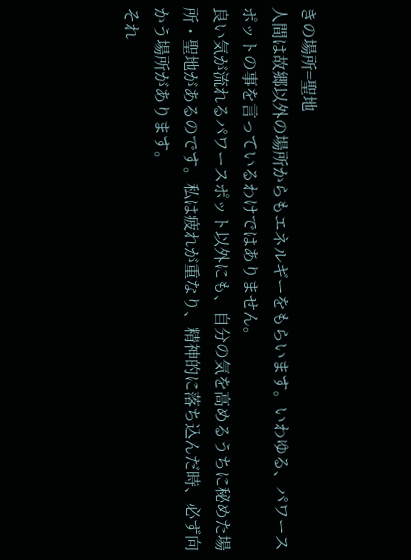きの場所=聖地
人間は故郷以外の場所からもエネルギーをもらいます。いわゆる、パワースポットの事を言っているわけではありません。
良い気が流れるパワースポット以外にも、自分の気を高めるうちに秘めた場所・聖地があるのです。私は疲れが重なり、精神的に落ち込んだ時、必ず向かう場所があります。
それ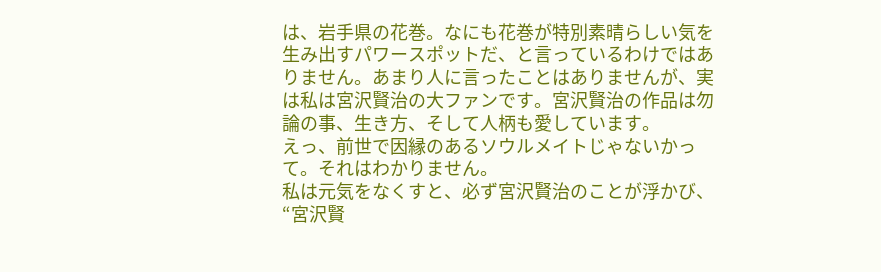は、岩手県の花巻。なにも花巻が特別素晴らしい気を生み出すパワースポットだ、と言っているわけではありません。あまり人に言ったことはありませんが、実は私は宮沢賢治の大ファンです。宮沢賢治の作品は勿論の事、生き方、そして人柄も愛しています。
えっ、前世で因縁のあるソウルメイトじゃないかって。それはわかりません。
私は元気をなくすと、必ず宮沢賢治のことが浮かび、
“宮沢賢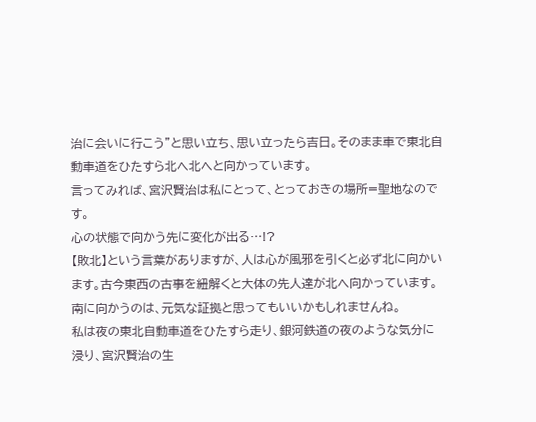治に会いに行こう”と思い立ち、思い立ったら吉日。そのまま車で東北自動車道をひたすら北へ北へと向かっています。
言ってみれば、宮沢賢治は私にとって、とっておきの場所=聖地なのです。
心の状態で向かう先に変化が出る…!?
【敗北】という言葉がありますが、人は心が風邪を引くと必ず北に向かいます。古今東西の古事を紐解くと大体の先人達が北へ向かっています。南に向かうのは、元気な証拠と思ってもいいかもしれませんね。
私は夜の東北自動車道をひたすら走り、銀河鉄道の夜のような気分に浸り、宮沢賢治の生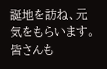誕地を訪ね、元気をもらいます。
皆さんも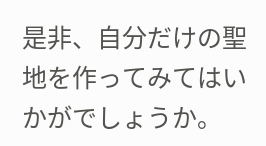是非、自分だけの聖地を作ってみてはいかがでしょうか。